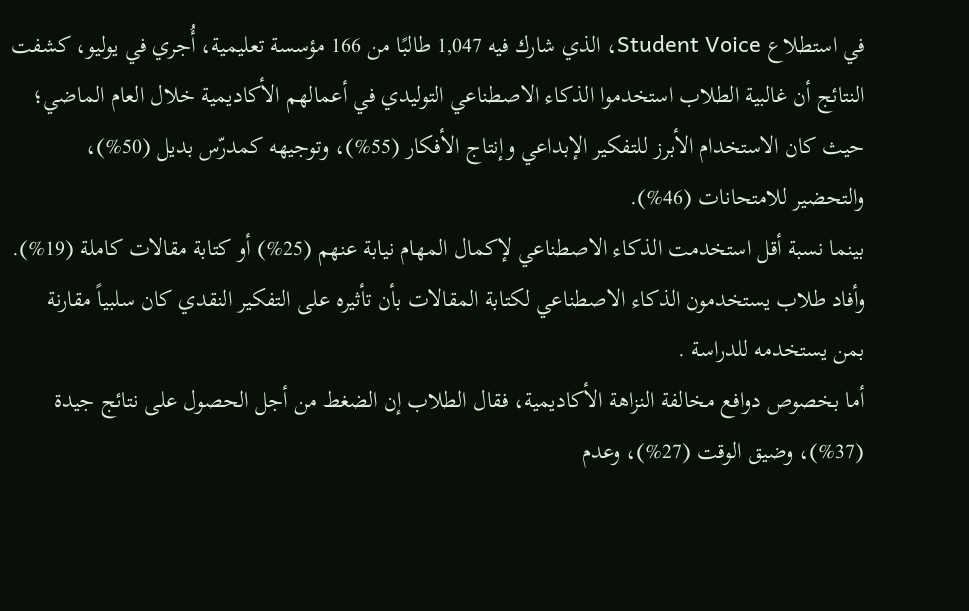في استطلاع Student Voice، الذي شارك فيه 1,047 طالبًا من 166 مؤسسة تعليمية، أُجري في يوليو، كشفت النتائج أن غالبية الطلاب استخدموا الذكاء الاصطناعي التوليدي في أعمالهم الأكاديمية خلال العام الماضي؛ حيث كان الاستخدام الأبرز للتفكير الإبداعي وإنتاج الأفكار (55%)، وتوجيهه كمدرّس بديل (50%)، والتحضير للامتحانات (46%).
بينما نسبة أقل استخدمت الذكاء الاصطناعي لإكمال المهام نيابة عنهم (25%) أو كتابة مقالات كاملة (19%). وأفاد طلاب يستخدمون الذكاء الاصطناعي لكتابة المقالات بأن تأثيره على التفكير النقدي كان سلبياً مقارنة بمن يستخدمه للدراسة .
أما بخصوص دوافع مخالفة النزاهة الأكاديمية، فقال الطلاب إن الضغط من أجل الحصول على نتائج جيدة (37%)، وضيق الوقت (27%)، وعدم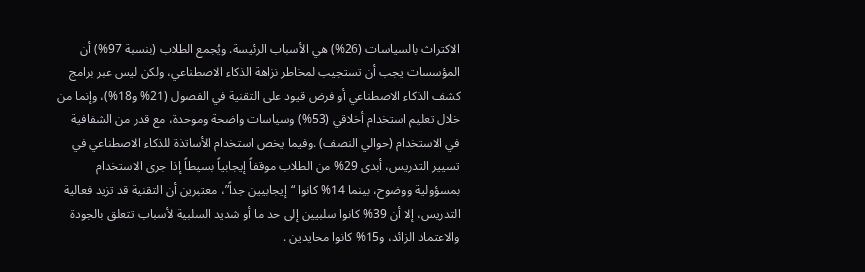الاكتراث بالسياسات (26%) هي الأسباب الرئيسة. ويُجمع الطلاب (بنسبة 97%) أن المؤسسات يجب أن تستجيب لمخاطر نزاهة الذكاء الاصطناعي، ولكن ليس عبر برامج كشف الذكاء الاصطناعي أو فرض قيود على التقنية في الفصول (21% و18%)، وإنما من خلال تعليم استخدام أخلاقي (53%) وسياسات واضحة وموحدة، مع قدر من الشفافية في الاستخدام (حوالي النصف) .وفيما يخص استخدام الأساتذة للذكاء الاصطناعي في تسيير التدريس، أبدى 29% من الطلاب موقفاً إيجابياً بسيطاً إذا جرى الاستخدام بمسؤولية ووضوح، بينما 14% كانوا “إيجابيين جداً”، معتبرين أن التقنية قد تزيد فعالية التدريس، إلا أن 39% كانوا سلبيين إلى حد ما أو شديد السلبية لأسباب تتعلق بالجودة والاعتماد الزائد، و15% كانوا محايدين .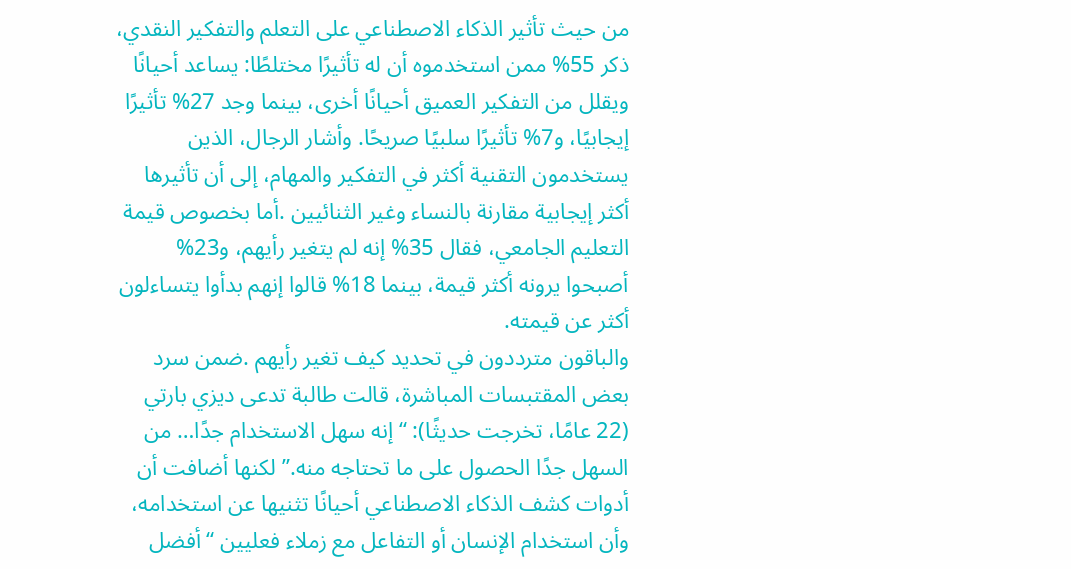من حيث تأثير الذكاء الاصطناعي على التعلم والتفكير النقدي، ذكر 55% ممن استخدموه أن له تأثيرًا مختلطًا: يساعد أحيانًا ويقلل من التفكير العميق أحيانًا أخرى، بينما وجد 27% تأثيرًا إيجابيًا، و7% تأثيرًا سلبيًا صريحًا. وأشار الرجال، الذين يستخدمون التقنية أكثر في التفكير والمهام، إلى أن تأثيرها أكثر إيجابية مقارنة بالنساء وغير الثنائيين .أما بخصوص قيمة التعليم الجامعي، فقال 35% إنه لم يتغير رأيهم، و23% أصبحوا يرونه أكثر قيمة، بينما 18% قالوا إنهم بدأوا يتساءلون أكثر عن قيمته.
والباقون مترددون في تحديد كيف تغير رأيهم .ضمن سرد بعض المقتبسات المباشرة، قالت طالبة تدعى ديزي بارتي (22 عامًا، تخرجت حديثًا): “إنه سهل الاستخدام جدًا… من السهل جدًا الحصول على ما تحتاجه منه.” لكنها أضافت أن أدوات كشف الذكاء الاصطناعي أحيانًا تثنيها عن استخدامه، وأن استخدام الإنسان أو التفاعل مع زملاء فعليين “أفضل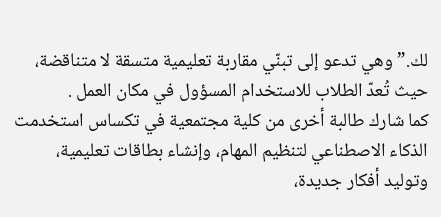لك.” وهي تدعو إلى تبنّي مقاربة تعليمية متسقة لا متناقضة، حيث تُعدّ الطلاب للاستخدام المسؤول في مكان العمل .
كما شارك طالبة أخرى من كلية مجتمعية في تكساس استخدمت الذكاء الاصطناعي لتنظيم المهام، وإنشاء بطاقات تعليمية، وتوليد أفكار جديدة،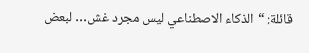قائلة: “الذكاء الاصطناعي ليس مجرد غش… لبعض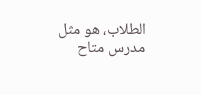الطلاب، هو مثل مدرس متاح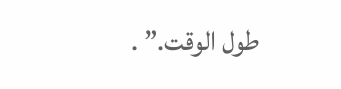طول الوقت.” .